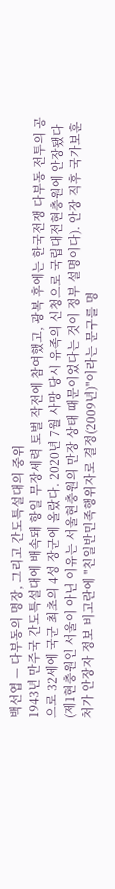백선엽 — 다부동의 명장, 그리고 간도특설대의 중위
1943년 만주국 간도특설대에 배속돼 항일 무장세력 토벌 작전에 참여했고, 광복 후에는 한국전쟁 다부동 전투의 공으로 32세에 국군 최초의 4성 장군에 올랐다. 2020년 7월 사망 당시 유족의 신청으로 국립대전현충원에 안장됐다(제1현충원인 서울이 아닌 이유는 서울현충원의 만장 상태 때문이었다는 것이 정부 설명이다). 안장 직후 국가보훈처가 안장자 정보 비고란에 "친일반민족행위자로 결정(2009년)"이라는 문구를 명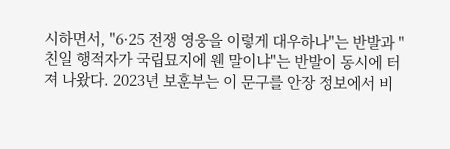시하면서, "6·25 전쟁 영웅을 이렇게 대우하나"는 반발과 "친일 행적자가 국립묘지에 웬 말이냐"는 반발이 동시에 터져 나왔다. 2023년 보훈부는 이 문구를 안장 정보에서 비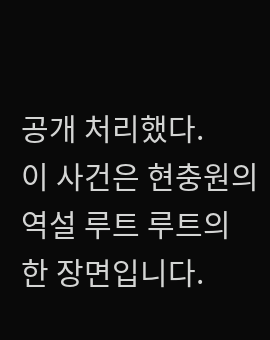공개 처리했다.
이 사건은 현충원의 역설 루트 루트의 한 장면입니다.